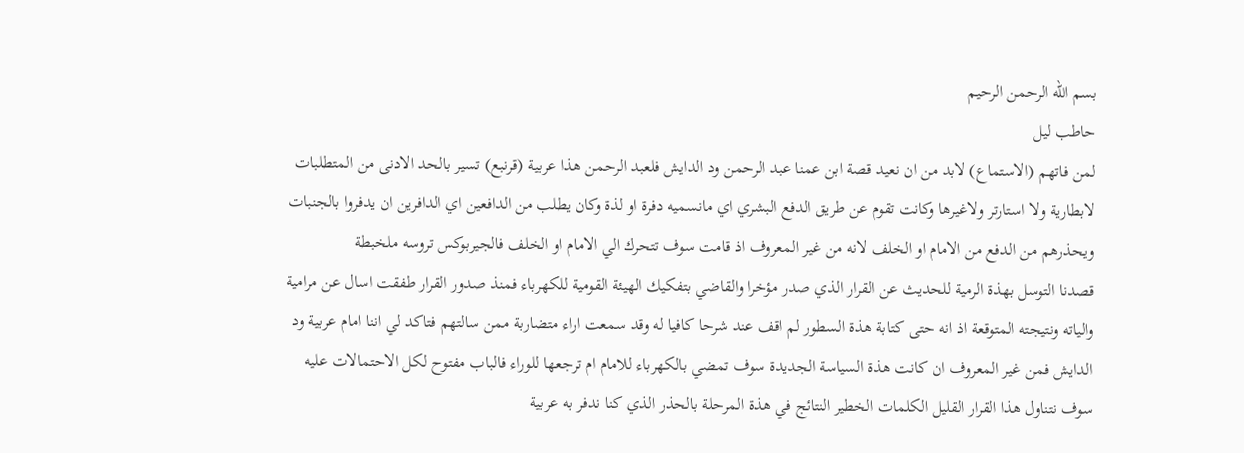بسم الله الرحمن الرحيم
حاطب ليل
لمن فاتهم (الاستماع) لابد من ان نعيد قصة ابن عمنا عبد الرحمن ود الدايش فلعبد الرحمن هذا عربية (قرنبع) تسير بالحد الادنى من المتطلبات لابطارية ولا استارتر ولاغيرها وكانت تقوم عن طريق الدفع البشري اي مانسميه دفرة او لذة وكان يطلب من الدافعين اي الدافرين ان يدفروا بالجنبات ويحذرهم من الدفع من الامام او الخلف لانه من غير المعروف اذ قامت سوف تتحرك الي الامام او الخلف فالجيربوكس تروسه ملخبطة
قصدنا التوسل بهذة الرمية للحديث عن القرار الذي صدر مؤخرا والقاضي بتفكيك الهيئة القومية للكهرباء فمنذ صدور القرار طفقت اسال عن مرامية والياته ونتيجته المتوقعة اذ انه حتى كتابة هذة السطور لم اقف عند شرحا كافيا له وقد سمعت اراء متضاربة ممن سالتهم فتاكد لي اننا امام عربية ود الدايش فمن غير المعروف ان كانت هذة السياسة الجديدة سوف تمضي بالكهرباء للامام ام ترجعها للوراء فالباب مفتوح لكل الاحتمالات عليه سوف نتناول هذا القرار القليل الكلمات الخطير النتائج في هذة المرحلة بالحذر الذي كنا ندفر به عربية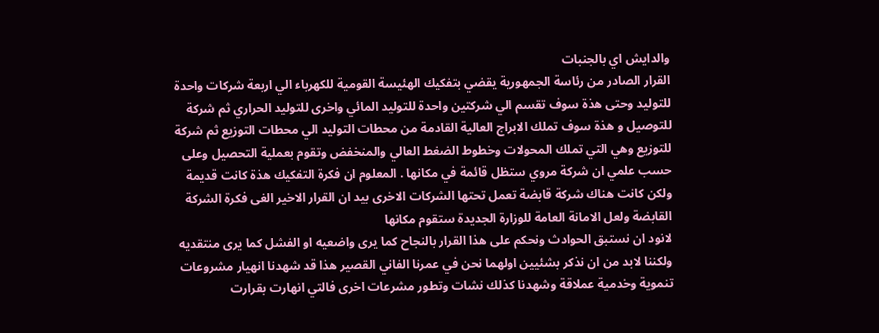والدايش اي بالجنبات
القرار الصادر من رئاسة الجمهورية يقضي بتفكيك الهئيسة القومية للكهرباء الي اربعة شركات واحدة للتوليد وحتى هذة سوف تقسم الي شركتين واحدة للتوليد المائي واخرى للتوليد الحراري ثم شركة للتوصيل و هذة سوف تملك الابراج العالية القادمة من محطات التوليد الي محطات التوزيع ثم شركة للتوزيع وهي التي تملك المحولات وخطوط الضغط العالي والمنخفض وتقوم بعملية التحصيل وعلى حسب علمي ان شركة مروي ستظل قائمة في مكانها . المعلوم ان فكرة التفكيك هذة كانت قديمة ولكن كانت هناك شركة قابضة تعمل تحتها الشركات الاخرى بيد ان القرار الاخير الغى فكرة الشركة القابضة ولعل الامانة العامة للوزارة الجديدة ستقوم مكانها
لانود ان نستبق الحوادث ونحكم على هذا القرار بالنجاح كما يرى واضعيه او الفشل كما يرى منتقديه ولكننا لابد من ان نذكر بشئيين اولهما نحن في عمرنا الفاني القصير هذا قد شهدنا انهيار مشروعات تنموية وخدمية عملاقة وشهدنا كذلك نشات وتطور مشرعات اخرى فالتي انهارت بقرارت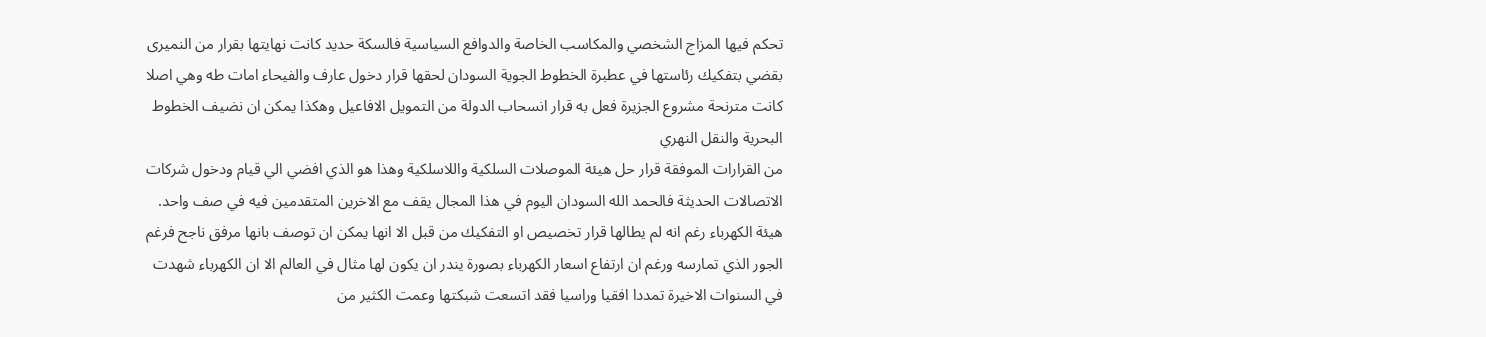تحكم فيها المزاج الشخصي والمكاسب الخاصة والدوافع السياسية فالسكة حديد كانت نهايتها بقرار من النميرى بقضي بتفكيك رئاستها في عطبرة الخطوط الجوية السودان لحقها قرار دخول عارف والفيحاء امات طه وهي اصلا كانت مترنحة مشروع الجزيرة فعل به قرار انسحاب الدولة من التمويل الافاعيل وهكذا يمكن ان نضيف الخطوط البحرية والنقل النهري
من القرارات الموفقة قرار حل هيئة الموصلات السلكية واللاسلكية وهذا هو الذي افضي الي قيام ودخول شركات الاتصالات الحديثة فالحمد الله السودان اليوم في هذا المجال يقف مع الاخرين المتقدمين فيه في صف واحد. هيئة الكهرباء رغم انه لم يطالها قرار تخصيص او التفكيك من قبل الا انها يمكن ان توصف بانها مرفق ناجح فرغم الجور الذي تمارسه ورغم ان ارتفاع اسعار الكهرباء بصورة يندر ان يكون لها مثال في العالم الا ان الكهرباء شهدت في السنوات الاخيرة تمددا افقيا وراسيا فقد اتسعت شبكتها وعمت الكثير من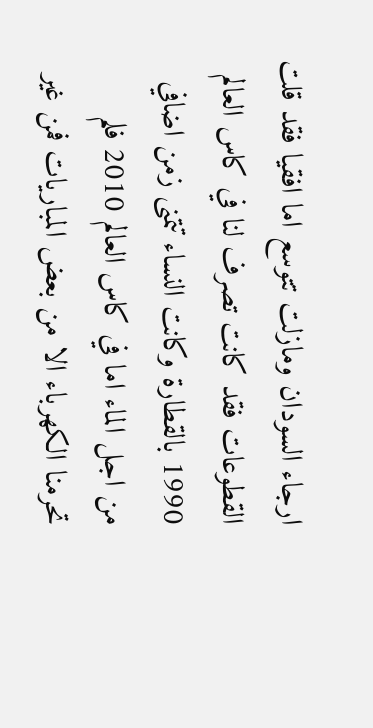ارجاء السودان ومازلت تتوسع اما افقيا فقد قلت القطوعات فقد كانت تصرف لنا في كاس العالم 1990 بالقطارة وكانت النساء تتمنى زمن اضافي من اجل الماء اما في كاس العالم 2010 فلم تحرمنا الكهرباء الا من بعض المباريات فمن غير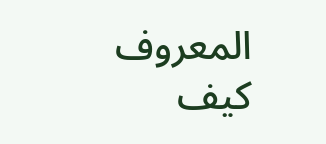المعروف كيف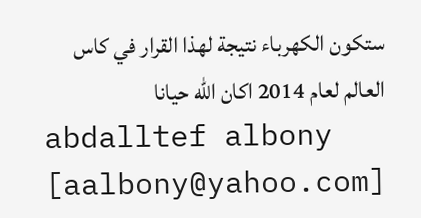ستكون الكهرباء نتيجة لهذا القرار في كاس العالم لعام 2014 اكان الله حيانا
abdalltef albony [aalbony@yahoo.com]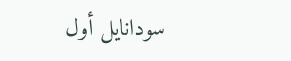سودانايل أول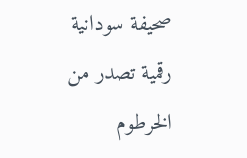صحيفة سودانية رقمية تصدر من الخرطوم